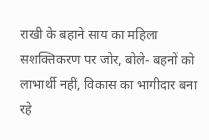राखी के बहाने साय का महिला सशक्तिकरण पर जोर, बोले- बहनों को लाभार्थी नहीं, विकास का भागीदार बना रहे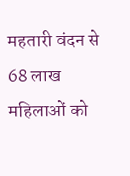महतारी वंदन से 68 लाख महिलाओं को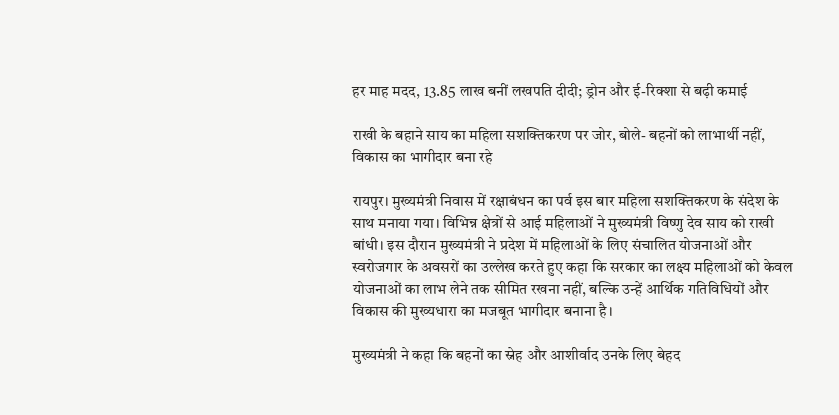हर माह मदद, 13.85 लाख बनीं लखपति दीदी; ड्रोन और ई-रिक्शा से बढ़ी कमाई

राखी के बहाने साय का महिला सशक्तिकरण पर जोर, बोले- बहनों को लाभार्थी नहीं, विकास का भागीदार बना रहे

रायपुर। मुख्यमंत्री निवास में रक्षाबंधन का पर्व इस बार महिला सशक्तिकरण के संदेश के साथ मनाया गया। विभिन्न क्षेत्रों से आई महिलाओं ने मुख्यमंत्री विष्णु देव साय को राखी बांधी। इस दौरान मुख्यमंत्री ने प्रदेश में महिलाओं के लिए संचालित योजनाओं और स्वरोजगार के अवसरों का उल्लेख करते हुए कहा कि सरकार का लक्ष्य महिलाओं को केवल योजनाओं का लाभ लेने तक सीमित रखना नहीं, बल्कि उन्हें आर्थिक गतिविधियों और विकास की मुख्यधारा का मजबूत भागीदार बनाना है।

मुख्यमंत्री ने कहा कि बहनों का स्नेह और आशीर्वाद उनके लिए बेहद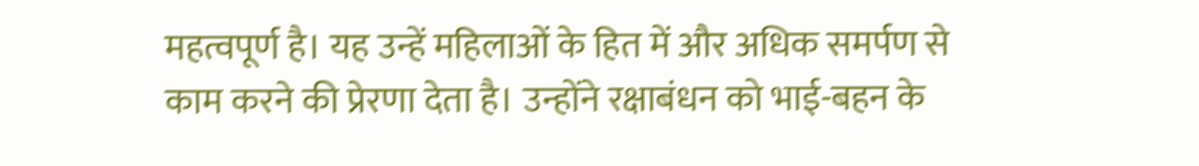महत्वपूर्ण है। यह उन्हें महिलाओं के हित में और अधिक समर्पण से काम करने की प्रेरणा देता है। उन्होंने रक्षाबंधन को भाई-बहन के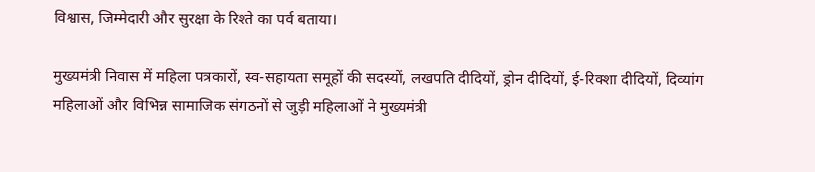विश्वास, जिम्मेदारी और सुरक्षा के रिश्ते का पर्व बताया।

मुख्यमंत्री निवास में महिला पत्रकारों, स्व-सहायता समूहों की सदस्यों, लखपति दीदियों, ड्रोन दीदियों, ई-रिक्शा दीदियों, दिव्यांग महिलाओं और विभिन्न सामाजिक संगठनों से जुड़ी महिलाओं ने मुख्यमंत्री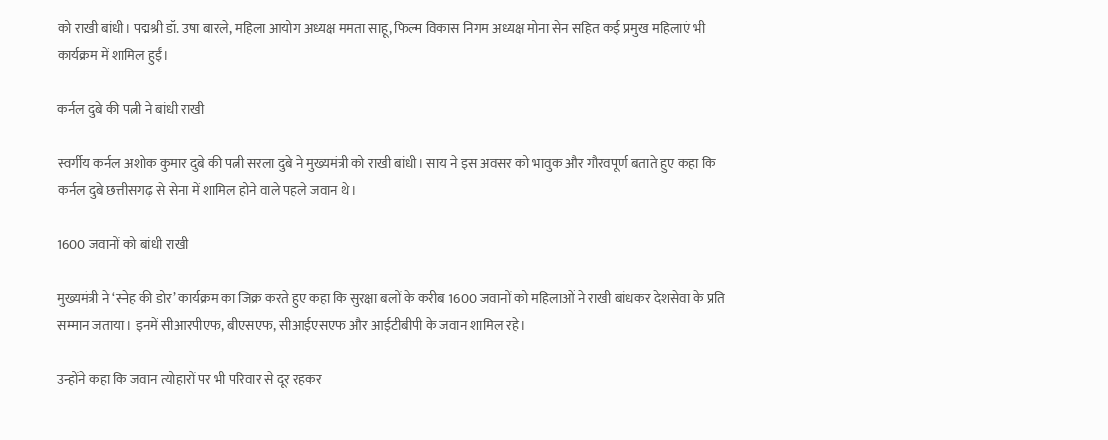को राखी बांधी। पद्मश्री डॉ. उषा बारले, महिला आयोग अध्यक्ष ममता साहू, फिल्म विकास निगम अध्यक्ष मोना सेन सहित कई प्रमुख महिलाएं भी कार्यक्रम में शामिल हुईं।

कर्नल दुबे की पत्नी ने बांधी राखी

स्वर्गीय कर्नल अशोक कुमार दुबे की पत्नी सरला दुबे ने मुख्यमंत्री को राखी बांधी। साय ने इस अवसर को भावुक और गौरवपूर्ण बताते हुए कहा कि कर्नल दुबे छत्तीसगढ़ से सेना में शामिल होने वाले पहले जवान थे।

1600 जवानों को बांधी राखी

मुख्यमंत्री ने ‘स्नेह की डोर’ कार्यक्रम का जिक्र करते हुए कहा कि सुरक्षा बलों के करीब 1600 जवानों को महिलाओं ने राखी बांधकर देशसेवा के प्रति सम्मान जताया। इनमें सीआरपीएफ, बीएसएफ, सीआईएसएफ और आईटीबीपी के जवान शामिल रहे।

उन्होंने कहा कि जवान त्योहारों पर भी परिवार से दूर रहकर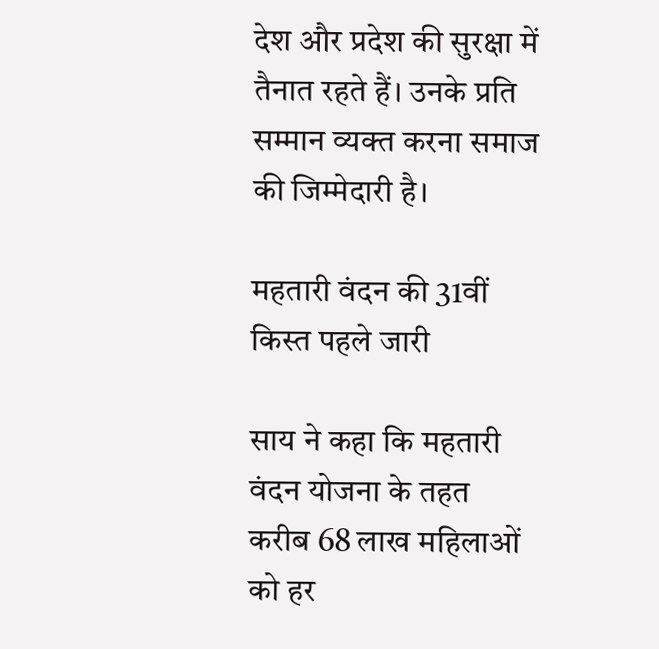देश और प्रदेश की सुरक्षा में तैनात रहते हैं। उनके प्रति सम्मान व्यक्त करना समाज की जिम्मेदारी है।

महतारी वंदन की 31वीं किस्त पहले जारी

साय ने कहा कि महतारी वंदन योजना के तहत करीब 68 लाख महिलाओं को हर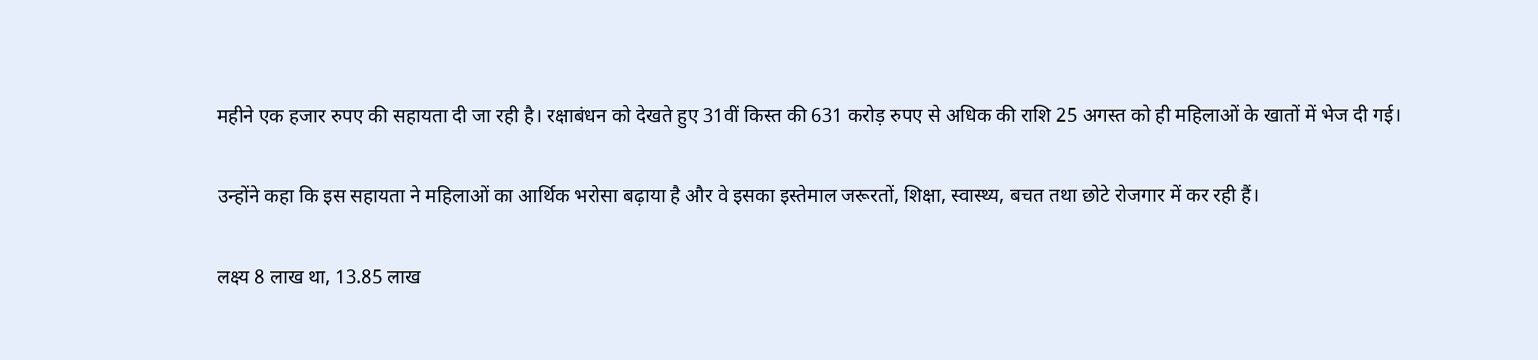महीने एक हजार रुपए की सहायता दी जा रही है। रक्षाबंधन को देखते हुए 31वीं किस्त की 631 करोड़ रुपए से अधिक की राशि 25 अगस्त को ही महिलाओं के खातों में भेज दी गई।

उन्होंने कहा कि इस सहायता ने महिलाओं का आर्थिक भरोसा बढ़ाया है और वे इसका इस्तेमाल जरूरतों, शिक्षा, स्वास्थ्य, बचत तथा छोटे रोजगार में कर रही हैं।

लक्ष्य 8 लाख था, 13.85 लाख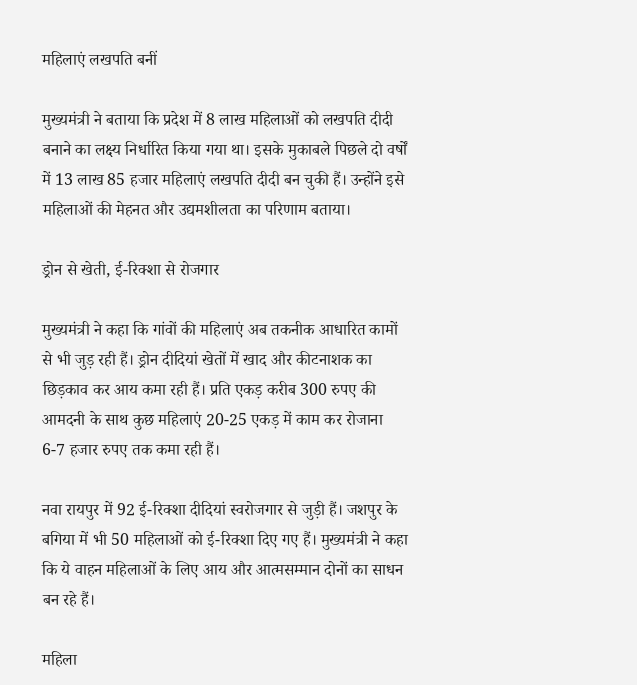महिलाएं लखपति बनीं

मुख्यमंत्री ने बताया कि प्रदेश में 8 लाख महिलाओं को लखपति दीदी बनाने का लक्ष्य निर्धारित किया गया था। इसके मुकाबले पिछले दो वर्षों में 13 लाख 85 हजार महिलाएं लखपति दीदी बन चुकी हैं। उन्होंने इसे महिलाओं की मेहनत और उद्यमशीलता का परिणाम बताया।

ड्रोन से खेती, ई-रिक्शा से रोजगार

मुख्यमंत्री ने कहा कि गांवों की महिलाएं अब तकनीक आधारित कामों से भी जुड़ रही हैं। ड्रोन दीदियां खेतों में खाद और कीटनाशक का छिड़काव कर आय कमा रही हैं। प्रति एकड़ करीब 300 रुपए की आमदनी के साथ कुछ महिलाएं 20-25 एकड़ में काम कर रोजाना 6-7 हजार रुपए तक कमा रही हैं।

नवा रायपुर में 92 ई-रिक्शा दीदियां स्वरोजगार से जुड़ी हैं। जशपुर के बगिया में भी 50 महिलाओं को ई-रिक्शा दिए गए हैं। मुख्यमंत्री ने कहा कि ये वाहन महिलाओं के लिए आय और आत्मसम्मान दोनों का साधन बन रहे हैं।

महिला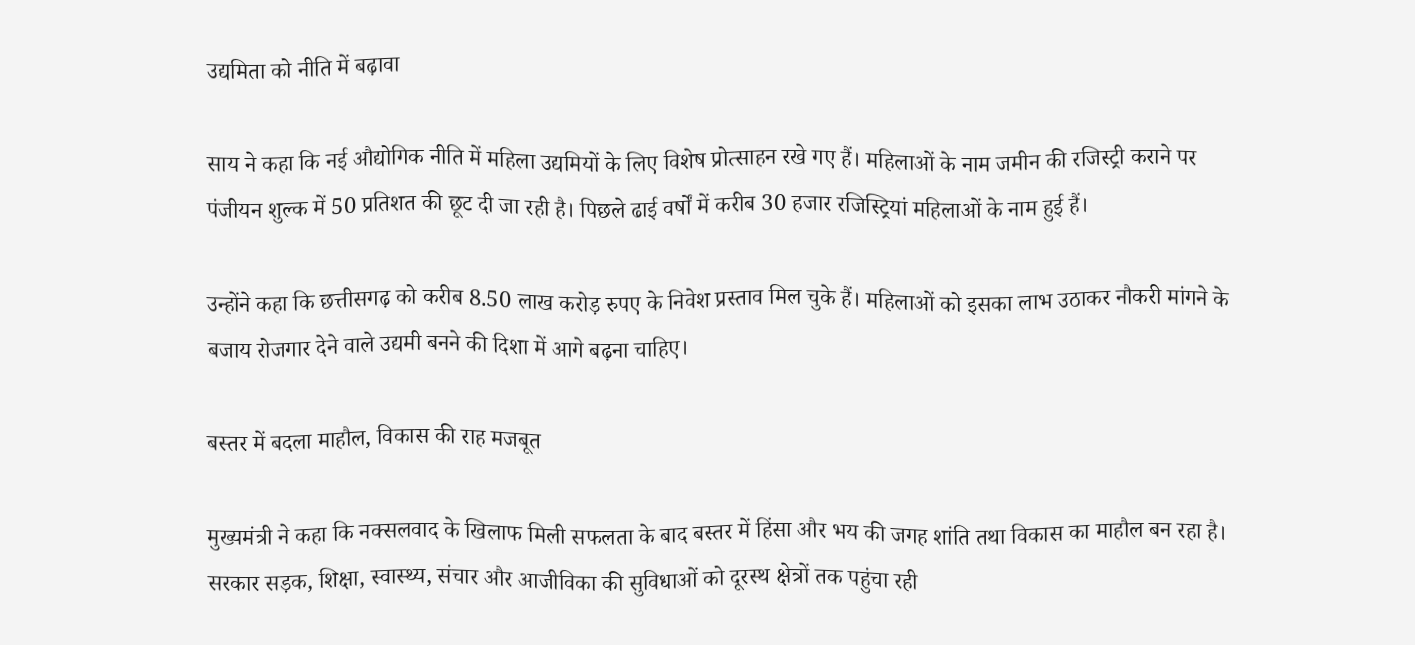उद्यमिता को नीति में बढ़ावा

साय ने कहा कि नई औद्योगिक नीति में महिला उद्यमियों के लिए विशेष प्रोत्साहन रखे गए हैं। महिलाओं के नाम जमीन की रजिस्ट्री कराने पर पंजीयन शुल्क में 50 प्रतिशत की छूट दी जा रही है। पिछले ढाई वर्षों में करीब 30 हजार रजिस्ट्रियां महिलाओं के नाम हुई हैं।

उन्होंने कहा कि छत्तीसगढ़ को करीब 8.50 लाख करोड़ रुपए के निवेश प्रस्ताव मिल चुके हैं। महिलाओं को इसका लाभ उठाकर नौकरी मांगने के बजाय रोजगार देने वाले उद्यमी बनने की दिशा में आगे बढ़ना चाहिए।

बस्तर में बदला माहौल, विकास की राह मजबूत

मुख्यमंत्री ने कहा कि नक्सलवाद के खिलाफ मिली सफलता के बाद बस्तर में हिंसा और भय की जगह शांति तथा विकास का माहौल बन रहा है। सरकार सड़क, शिक्षा, स्वास्थ्य, संचार और आजीविका की सुविधाओं को दूरस्थ क्षेत्रों तक पहुंचा रही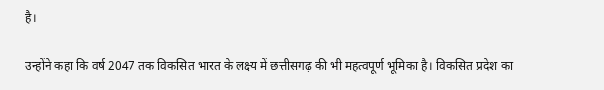है।

उन्होंने कहा कि वर्ष 2047 तक विकसित भारत के लक्ष्य में छत्तीसगढ़ की भी महत्वपूर्ण भूमिका है। विकसित प्रदेश का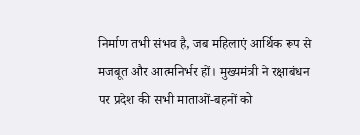निर्माण तभी संभव है, जब महिलाएं आर्थिक रूप से मजबूत और आत्मनिर्भर हों। मुख्यमंत्री ने रक्षाबंधन पर प्रदेश की सभी माताओं-बहनों को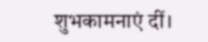शुभकामनाएं दीं।